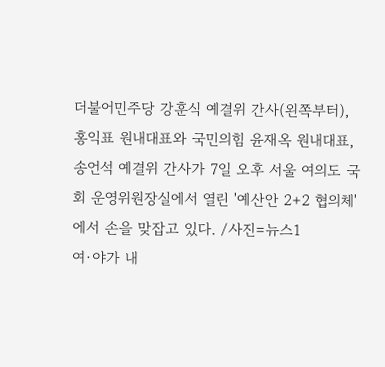더불어민주당 강훈식 예결위 간사(왼쪽부터), 홍익표 원내대표와 국민의힘 윤재옥 원내대표, 송언석 예결위 간사가 7일 오후 서울 여의도 국회 운영위원장실에서 열린 '예산안 2+2 협의체'에서 손을 맞잡고 있다. /사진=뉴스1
여·야가 내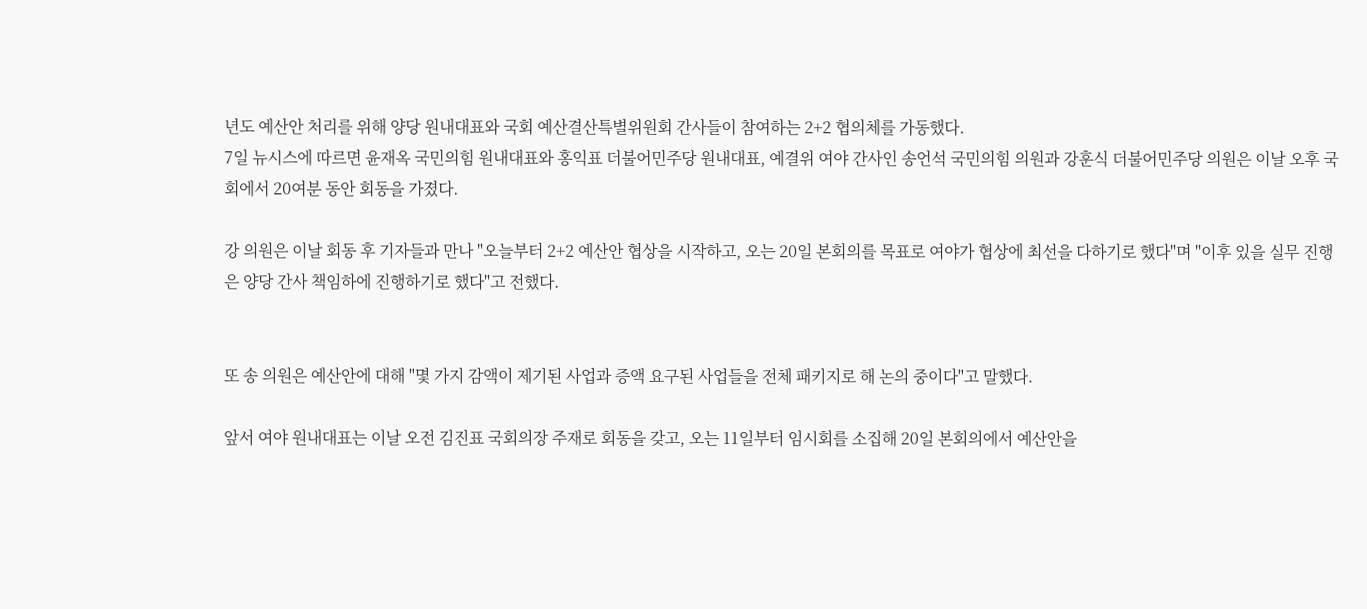년도 예산안 처리를 위해 양당 원내대표와 국회 예산결산특별위원회 간사들이 참여하는 2+2 협의체를 가동했다.
7일 뉴시스에 따르면 윤재옥 국민의힘 원내대표와 홍익표 더불어민주당 원내대표, 예결위 여야 간사인 송언석 국민의힘 의원과 강훈식 더불어민주당 의원은 이날 오후 국회에서 20여분 동안 회동을 가졌다.

강 의원은 이날 회동 후 기자들과 만나 "오늘부터 2+2 예산안 협상을 시작하고, 오는 20일 본회의를 목표로 여야가 협상에 최선을 다하기로 했다"며 "이후 있을 실무 진행은 양당 간사 책임하에 진행하기로 했다"고 전했다.


또 송 의원은 예산안에 대해 "몇 가지 감액이 제기된 사업과 증액 요구된 사업들을 전체 패키지로 해 논의 중이다"고 말했다.

앞서 여야 원내대표는 이날 오전 김진표 국회의장 주재로 회동을 갖고, 오는 11일부터 임시회를 소집해 20일 본회의에서 예산안을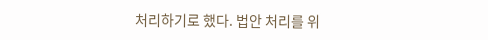처리하기로 했다. 법안 처리를 위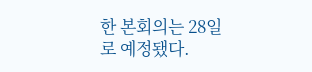한 본회의는 28일로 예정됐다.